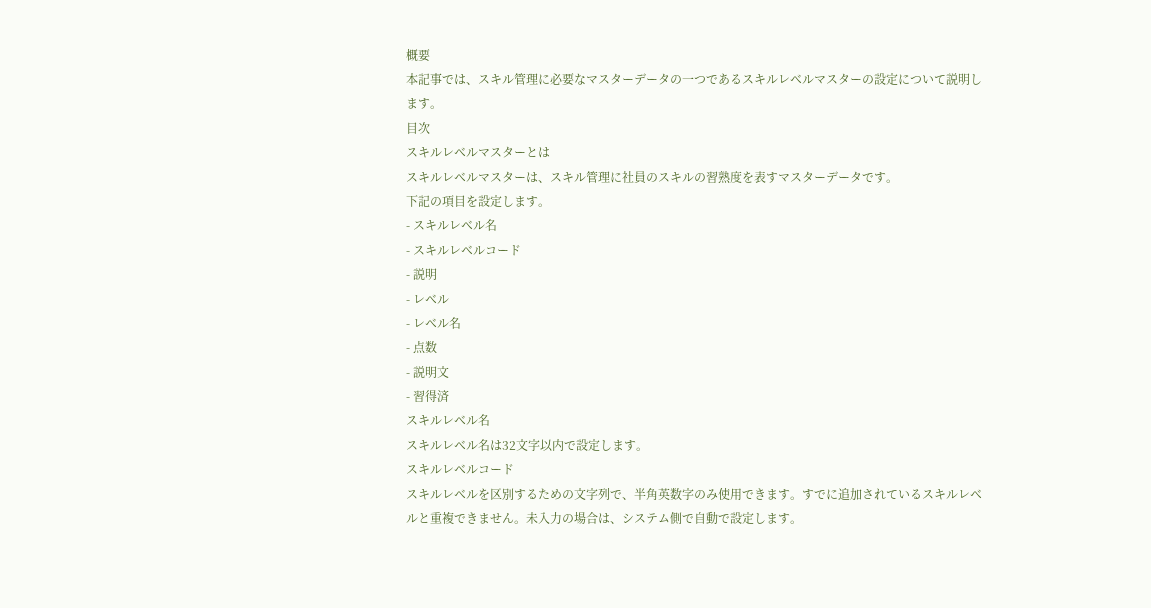概要
本記事では、スキル管理に必要なマスターデータの一つであるスキルレベルマスターの設定について説明します。
目次
スキルレベルマスターとは
スキルレベルマスターは、スキル管理に社員のスキルの習熟度を表すマスターデータです。
下記の項目を設定します。
- スキルレベル名
- スキルレベルコード
- 説明
- レベル
- レベル名
- 点数
- 説明文
- 習得済
スキルレベル名
スキルレベル名は32文字以内で設定します。
スキルレベルコード
スキルレベルを区別するための文字列で、半角英数字のみ使用できます。すでに追加されているスキルレベルと重複できません。未入力の場合は、システム側で自動で設定します。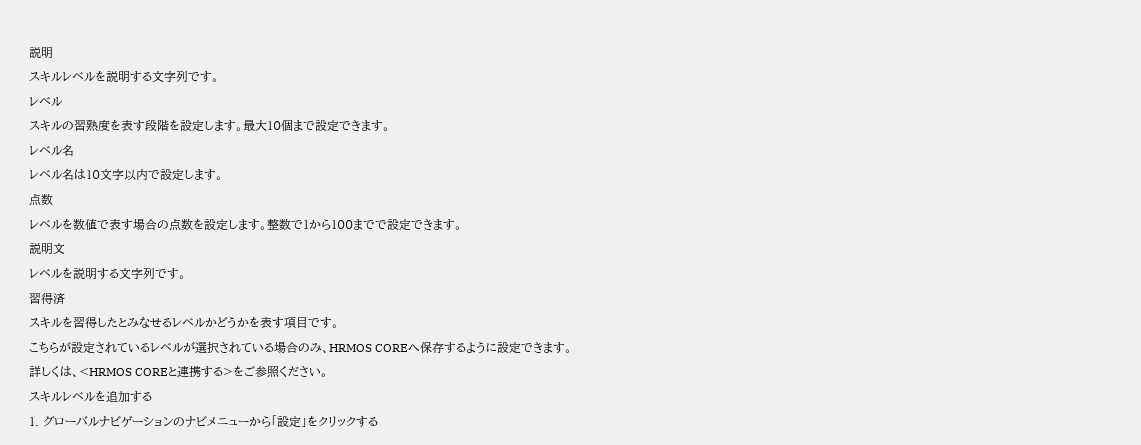説明
スキルレベルを説明する文字列です。
レベル
スキルの習熟度を表す段階を設定します。最大10個まで設定できます。
レベル名
レベル名は10文字以内で設定します。
点数
レベルを数値で表す場合の点数を設定します。整数で1から100までで設定できます。
説明文
レベルを説明する文字列です。
習得済
スキルを習得したとみなせるレベルかどうかを表す項目です。
こちらが設定されているレベルが選択されている場合のみ、HRMOS COREへ保存するように設定できます。
詳しくは、<HRMOS COREと連携する>をご参照ください。
スキルレベルを追加する
1. グローバルナビゲーションのナビメニューから「設定」をクリックする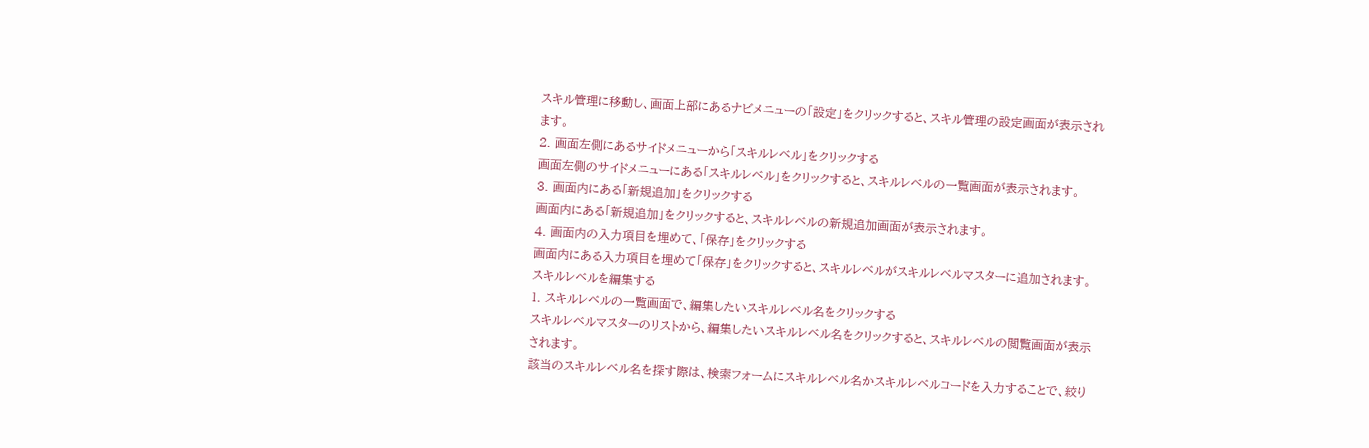スキル管理に移動し、画面上部にあるナビメニューの「設定」をクリックすると、スキル管理の設定画面が表示されます。
2. 画面左側にあるサイドメニューから「スキルレベル」をクリックする
画面左側のサイドメニューにある「スキルレベル」をクリックすると、スキルレベルの一覧画面が表示されます。
3. 画面内にある「新規追加」をクリックする
画面内にある「新規追加」をクリックすると、スキルレベルの新規追加画面が表示されます。
4. 画面内の入力項目を埋めて、「保存」をクリックする
画面内にある入力項目を埋めて「保存」をクリックすると、スキルレベルがスキルレベルマスターに追加されます。
スキルレベルを編集する
1. スキルレベルの一覧画面で、編集したいスキルレベル名をクリックする
スキルレベルマスターのリストから、編集したいスキルレベル名をクリックすると、スキルレベルの閲覧画面が表示されます。
該当のスキルレベル名を探す際は、検索フォームにスキルレベル名かスキルレベルコードを入力することで、絞り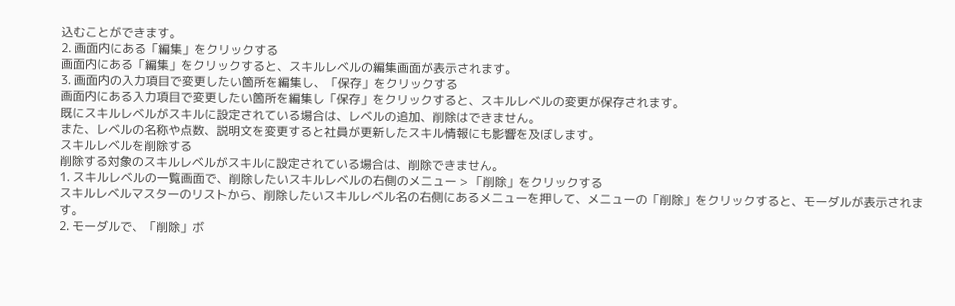込むことができます。
2. 画面内にある「編集」をクリックする
画面内にある「編集」をクリックすると、スキルレベルの編集画面が表示されます。
3. 画面内の入力項目で変更したい箇所を編集し、「保存」をクリックする
画面内にある入力項目で変更したい箇所を編集し「保存」をクリックすると、スキルレベルの変更が保存されます。
既にスキルレベルがスキルに設定されている場合は、レベルの追加、削除はできません。
また、レベルの名称や点数、説明文を変更すると社員が更新したスキル情報にも影響を及ぼします。
スキルレベルを削除する
削除する対象のスキルレベルがスキルに設定されている場合は、削除できません。
1. スキルレベルの一覧画面で、削除したいスキルレベルの右側のメニュー > 「削除」をクリックする
スキルレベルマスターのリストから、削除したいスキルレベル名の右側にあるメニューを押して、メニューの「削除」をクリックすると、モーダルが表示されます。
2. モーダルで、「削除」ボ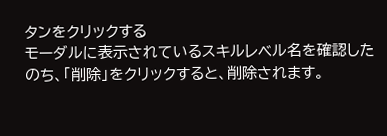タンをクリックする
モーダルに表示されているスキルレベル名を確認したのち、「削除」をクリックすると、削除されます。